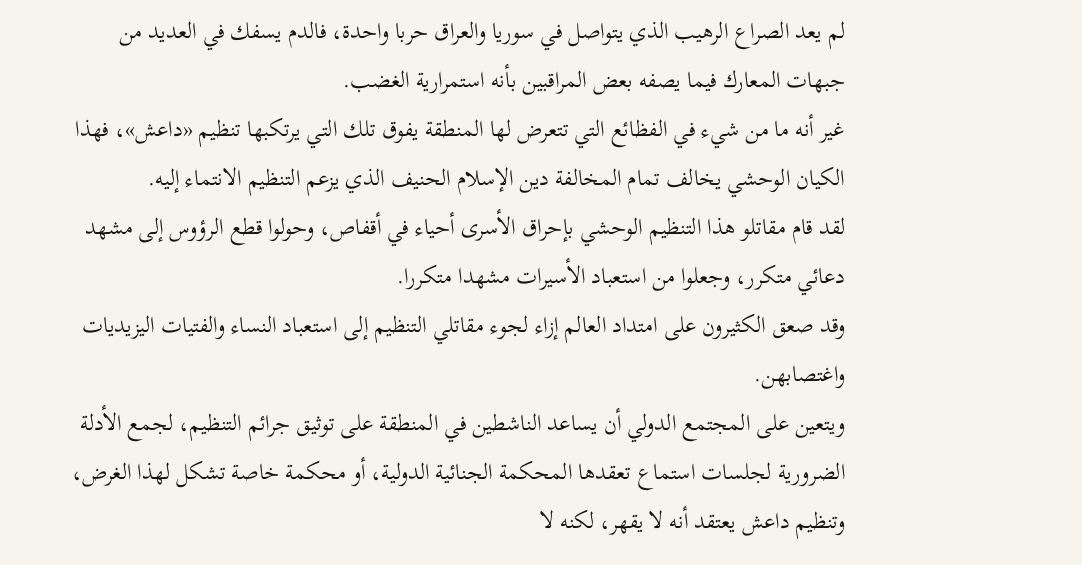لم يعد الصراع الرهيب الذي يتواصل في سوريا والعراق حربا واحدة، فالدم يسفك في العديد من جبهات المعارك فيما يصفه بعض المراقبين بأنه استمرارية الغضب.
غير أنه ما من شيء في الفظائع التي تتعرض لها المنطقة يفوق تلك التي يرتكبها تنظيم «داعش»، فهذا الكيان الوحشي يخالف تمام المخالفة دين الإسلام الحنيف الذي يزعم التنظيم الانتماء إليه.
لقد قام مقاتلو هذا التنظيم الوحشي بإحراق الأسرى أحياء في أقفاص، وحولوا قطع الرؤوس إلى مشهد دعائي متكرر، وجعلوا من استعباد الأسيرات مشهدا متكررا.
وقد صعق الكثيرون على امتداد العالم إزاء لجوء مقاتلي التنظيم إلى استعباد النساء والفتيات اليزيديات واغتصابهن.
ويتعين على المجتمع الدولي أن يساعد الناشطين في المنطقة على توثيق جرائم التنظيم، لجمع الأدلة الضرورية لجلسات استماع تعقدها المحكمة الجنائية الدولية، أو محكمة خاصة تشكل لهذا الغرض، وتنظيم داعش يعتقد أنه لا يقهر، لكنه لا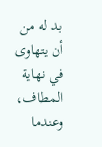بد له من أن يتهاوى في نهاية المطاف، وعندما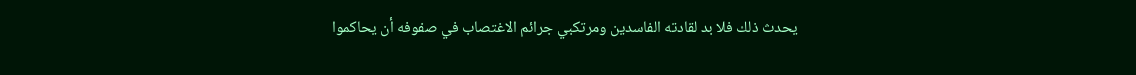يحدث ذلك فلا بد لقادته الفاسدين ومرتكبي جرائم الاغتصاب في صفوفه أن يحاكموا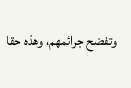وتفضح جرائمهم، وهذه حقا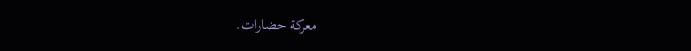معركة حضارات.